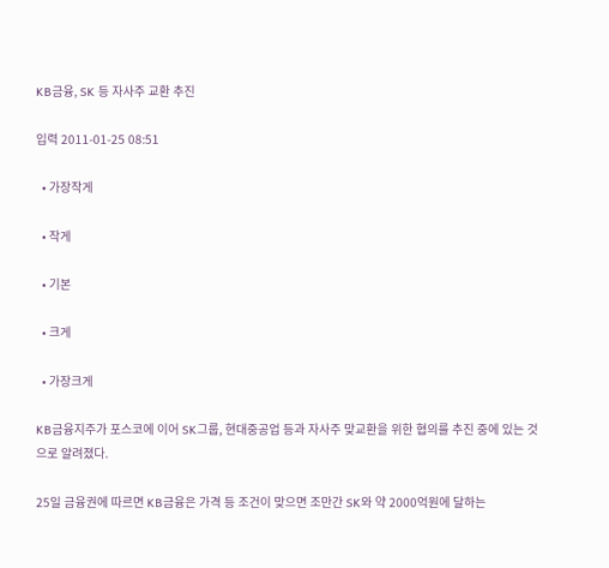KB금융, SK 등 자사주 교환 추진

입력 2011-01-25 08:51

  • 가장작게

  • 작게

  • 기본

  • 크게

  • 가장크게

KB금융지주가 포스코에 이어 SK그룹, 현대중공업 등과 자사주 맞교환을 위한 협의를 추진 중에 있는 것으로 알려졌다.

25일 금융권에 따르면 KB금융은 가격 등 조건이 맞으면 조만간 SK와 약 2000억원에 달하는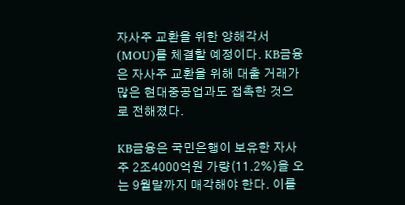자사주 교환을 위한 양해각서(MOU)를 체결할 예정이다. KB금융은 자사주 교환을 위해 대출 거래가 많은 현대중공업과도 접촉한 것으로 전해졌다.

KB금융은 국민은행이 보유한 자사주 2조4000억원 가량(11.2%)을 오는 9월말까지 매각해야 한다. 이를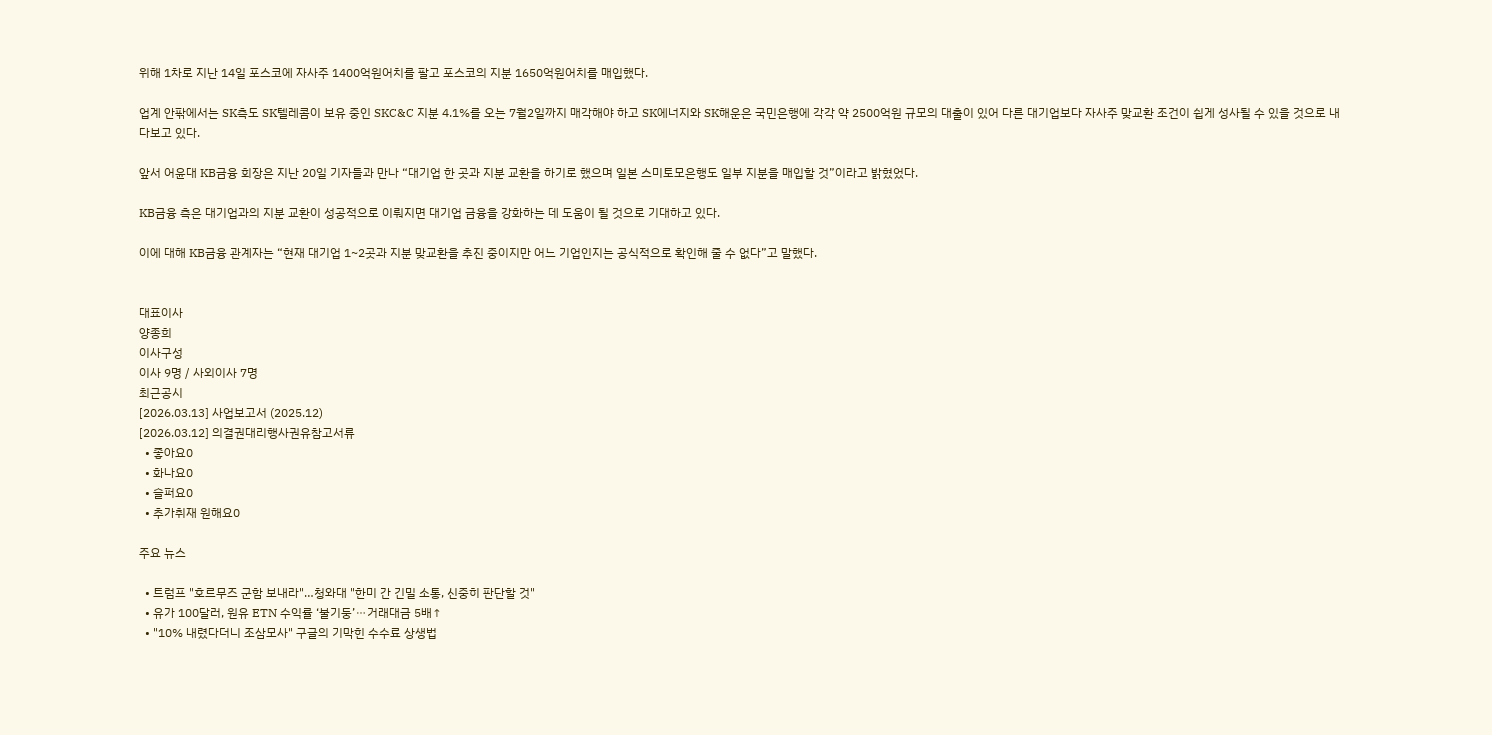위해 1차로 지난 14일 포스코에 자사주 1400억원어치를 팔고 포스코의 지분 1650억원어치를 매입했다.

업계 안팎에서는 SK측도 SK텔레콤이 보유 중인 SKC&C 지분 4.1%를 오는 7월2일까지 매각해야 하고 SK에너지와 SK해운은 국민은행에 각각 약 2500억원 규모의 대출이 있어 다른 대기업보다 자사주 맞교환 조건이 쉽게 성사될 수 있을 것으로 내다보고 있다.

앞서 어윤대 KB금융 회장은 지난 20일 기자들과 만나 “대기업 한 곳과 지분 교환을 하기로 했으며 일본 스미토모은행도 일부 지분을 매입할 것”이라고 밝혔었다.

KB금융 측은 대기업과의 지분 교환이 성공적으로 이뤄지면 대기업 금융을 강화하는 데 도움이 될 것으로 기대하고 있다.

이에 대해 KB금융 관계자는 “현재 대기업 1~2곳과 지분 맞교환을 추진 중이지만 어느 기업인지는 공식적으로 확인해 줄 수 없다”고 말했다.


대표이사
양종희
이사구성
이사 9명 / 사외이사 7명
최근공시
[2026.03.13] 사업보고서 (2025.12)
[2026.03.12] 의결권대리행사권유참고서류
  • 좋아요0
  • 화나요0
  • 슬퍼요0
  • 추가취재 원해요0

주요 뉴스

  • 트럼프 "호르무즈 군함 보내라"…청와대 "한미 간 긴밀 소통, 신중히 판단할 것"
  • 유가 100달러, 원유 ETN 수익률 ‘불기둥’⋯거래대금 5배↑
  • "10% 내렸다더니 조삼모사" 구글의 기막힌 수수료 상생법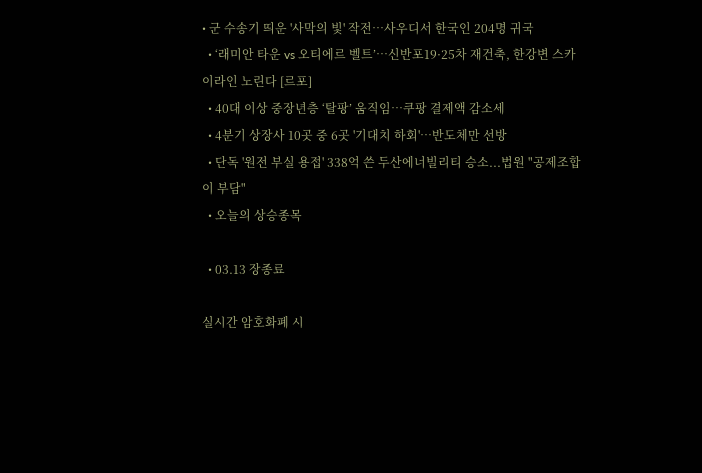• 군 수송기 띄운 '사막의 빛' 작전⋯사우디서 한국인 204명 귀국
  • ‘래미안 타운 vs 오티에르 벨트’⋯신반포19·25차 재건축, 한강변 스카이라인 노린다 [르포]
  • 40대 이상 중장년층 ‘탈팡’ 움직임…쿠팡 결제액 감소세
  • 4분기 상장사 10곳 중 6곳 '기대치 하회'…반도체만 선방
  • 단독 '원전 부실 용접' 338억 쓴 두산에너빌리티 승소...법원 "공제조합이 부담"
  • 오늘의 상승종목

  • 03.13 장종료

실시간 암호화폐 시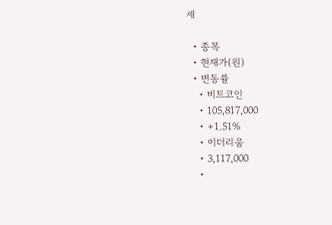세

  • 종목
  • 현재가(원)
  • 변동률
    • 비트코인
    • 105,817,000
    • +1.51%
    • 이더리움
    • 3,117,000
    •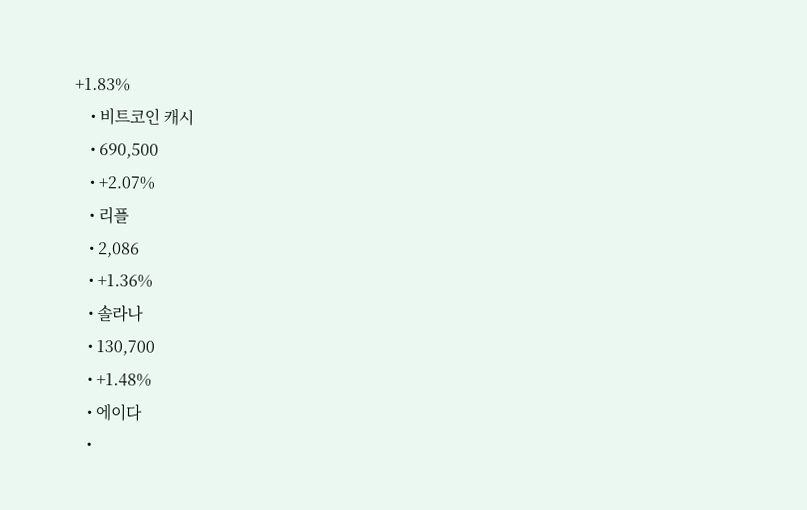+1.83%
    • 비트코인 캐시
    • 690,500
    • +2.07%
    • 리플
    • 2,086
    • +1.36%
    • 솔라나
    • 130,700
    • +1.48%
    • 에이다
    •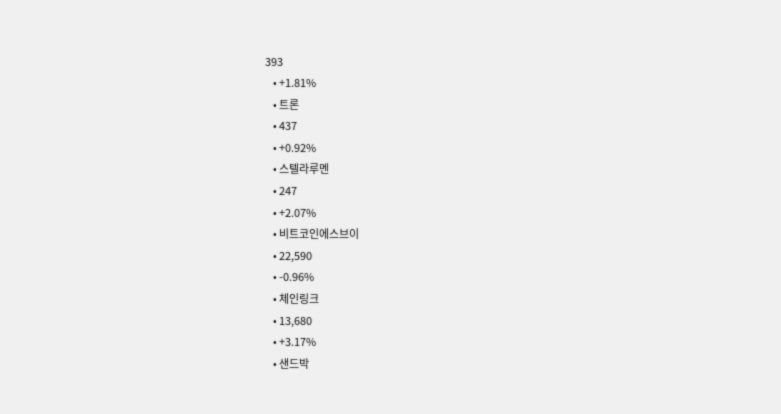393
    • +1.81%
    • 트론
    • 437
    • +0.92%
    • 스텔라루멘
    • 247
    • +2.07%
    • 비트코인에스브이
    • 22,590
    • -0.96%
    • 체인링크
    • 13,680
    • +3.17%
    • 샌드박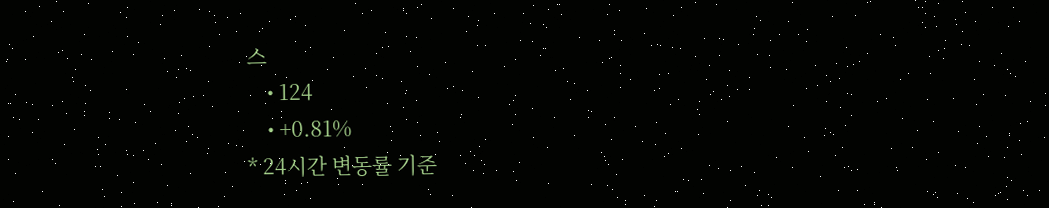스
    • 124
    • +0.81%
* 24시간 변동률 기준